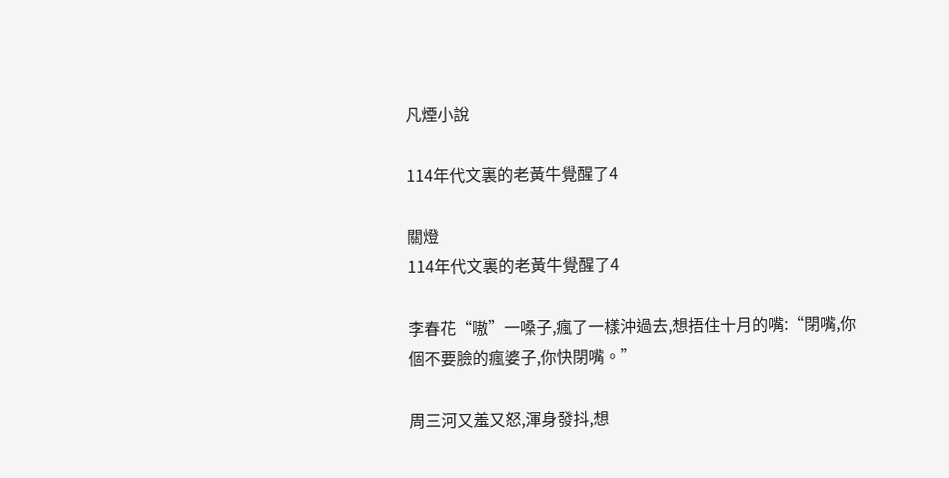凡煙小說

114年代文裏的老黃牛覺醒了4

關燈
114年代文裏的老黃牛覺醒了4

李春花“嗷”一嗓子,瘋了一樣沖過去,想捂住十月的嘴:“閉嘴,你個不要臉的瘋婆子,你快閉嘴。”

周三河又羞又怒,渾身發抖,想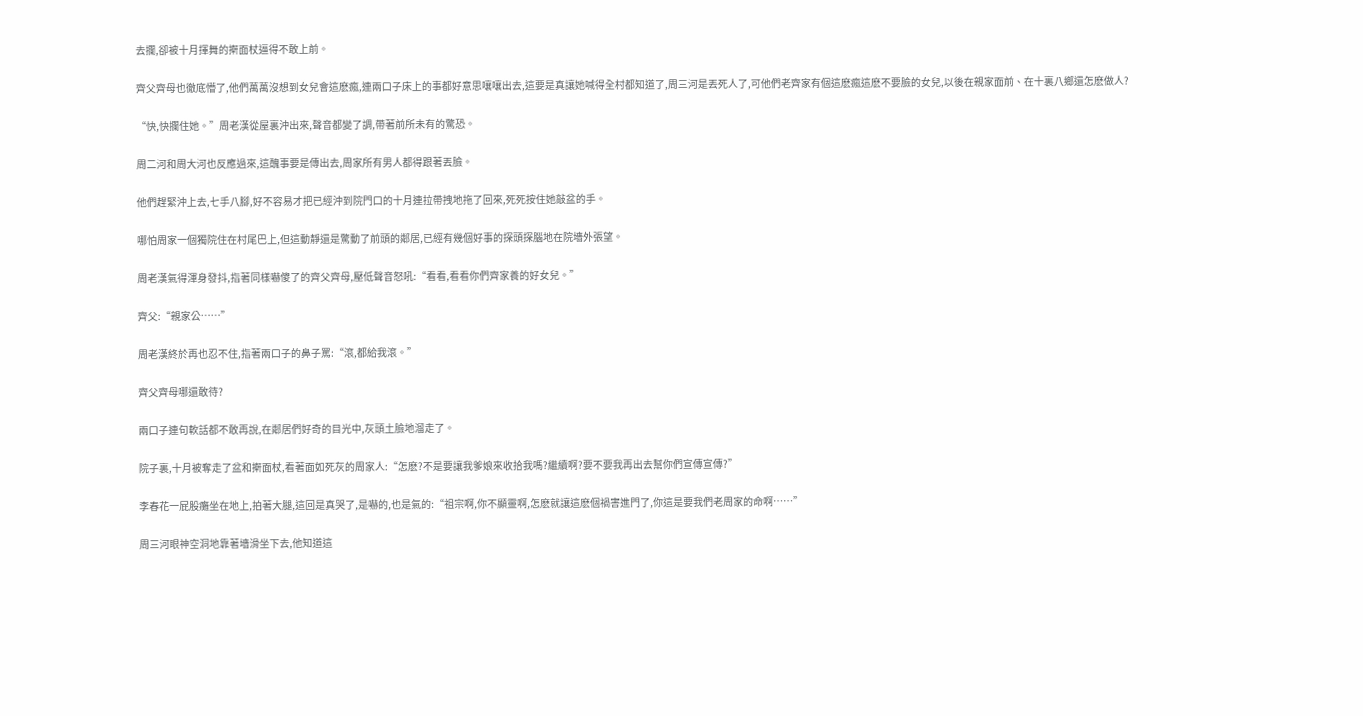去攔,卻被十月揮舞的搟面杖逼得不敢上前。

齊父齊母也徹底懵了,他們萬萬沒想到女兒會這麽瘋,連兩口子床上的事都好意思嚷嚷出去,這要是真讓她喊得全村都知道了,周三河是丟死人了,可他們老齊家有個這麽瘋這麽不要臉的女兒,以後在親家面前、在十裏八鄉還怎麽做人?

“快,快攔住她。”周老漢從屋裏沖出來,聲音都變了調,帶著前所未有的驚恐。

周二河和周大河也反應過來,這醜事要是傳出去,周家所有男人都得跟著丟臉。

他們趕緊沖上去,七手八腳,好不容易才把已經沖到院門口的十月連拉帶拽地拖了回來,死死按住她敲盆的手。

哪怕周家一個獨院住在村尾巴上,但這動靜還是驚動了前頭的鄰居,已經有幾個好事的探頭探腦地在院墻外張望。

周老漢氣得渾身發抖,指著同樣嚇傻了的齊父齊母,壓低聲音怒吼:“看看,看看你們齊家養的好女兒。”

齊父:“親家公……”

周老漢終於再也忍不住,指著兩口子的鼻子罵:“滾,都給我滾。”

齊父齊母哪還敢待?

兩口子連句軟話都不敢再說,在鄰居們好奇的目光中,灰頭土臉地溜走了。

院子裏,十月被奪走了盆和搟面杖,看著面如死灰的周家人:“怎麽?不是要讓我爹娘來收拾我嗎?繼續啊?要不要我再出去幫你們宣傳宣傳?”

李春花一屁股癱坐在地上,拍著大腿,這回是真哭了,是嚇的,也是氣的:“祖宗啊,你不顯靈啊,怎麽就讓這麽個禍害進門了,你這是要我們老周家的命啊……”

周三河眼神空洞地靠著墻滑坐下去,他知道這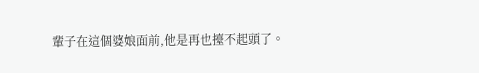輩子在這個婆娘面前,他是再也擡不起頭了。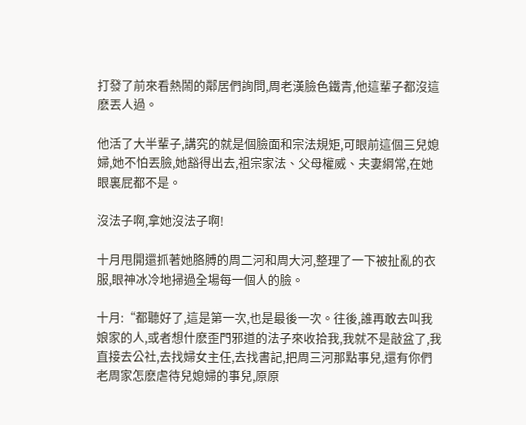打發了前來看熱鬧的鄰居們詢問,周老漢臉色鐵青,他這輩子都沒這麽丟人過。

他活了大半輩子,講究的就是個臉面和宗法規矩,可眼前這個三兒媳婦,她不怕丟臉,她豁得出去,祖宗家法、父母權威、夫妻綱常,在她眼裏屁都不是。

沒法子啊,拿她沒法子啊!

十月甩開還抓著她胳膊的周二河和周大河,整理了一下被扯亂的衣服,眼神冰冷地掃過全場每一個人的臉。

十月:“都聽好了,這是第一次,也是最後一次。往後,誰再敢去叫我娘家的人,或者想什麽歪門邪道的法子來收拾我,我就不是敲盆了,我直接去公社,去找婦女主任,去找書記,把周三河那點事兒,還有你們老周家怎麽虐待兒媳婦的事兒,原原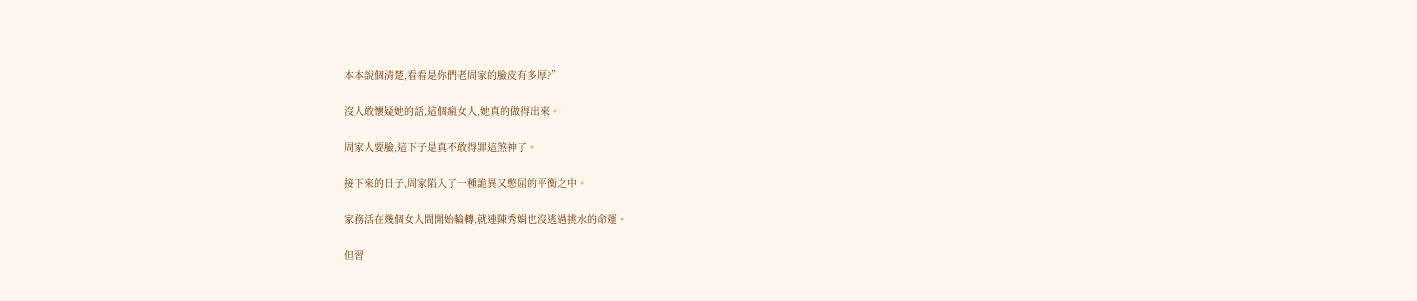本本說個清楚,看看是你們老周家的臉皮有多厚?”

沒人敢懷疑她的話,這個瘋女人,她真的做得出來。

周家人要臉,這下子是真不敢得罪這煞神了。

接下來的日子,周家陷入了一種詭異又憋屈的平衡之中。

家務活在幾個女人間開始輪轉,就連陳秀娟也沒逃過挑水的命運。

但習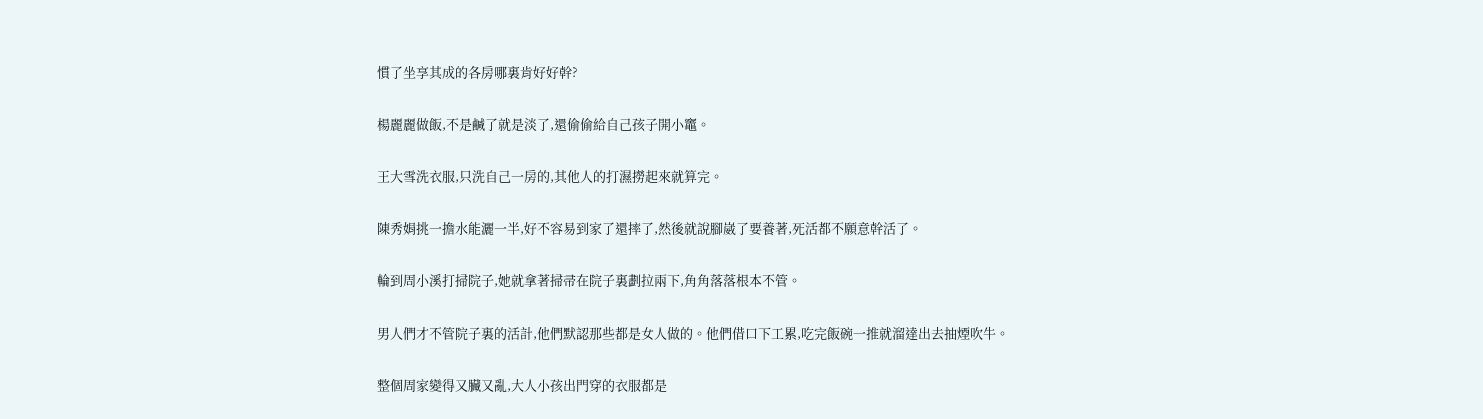慣了坐享其成的各房哪裏肯好好幹?

楊麗麗做飯,不是鹹了就是淡了,還偷偷給自己孩子開小竈。

王大雪洗衣服,只洗自己一房的,其他人的打濕撈起來就算完。

陳秀娟挑一擔水能灑一半,好不容易到家了還摔了,然後就說腳崴了要養著,死活都不願意幹活了。

輪到周小溪打掃院子,她就拿著掃帚在院子裏劃拉兩下,角角落落根本不管。

男人們才不管院子裏的活計,他們默認那些都是女人做的。他們借口下工累,吃完飯碗一推就溜達出去抽煙吹牛。

整個周家變得又臟又亂,大人小孩出門穿的衣服都是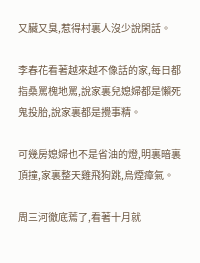又臟又臭,惹得村裏人沒少說閑話。

李春花看著越來越不像話的家,每日都指桑罵槐地罵,說家裏兒媳婦都是懶死鬼投胎,說家裏都是攪事精。

可幾房媳婦也不是省油的燈,明裏暗裏頂撞,家裏整天雞飛狗跳,烏煙瘴氣。

周三河徹底蔫了,看著十月就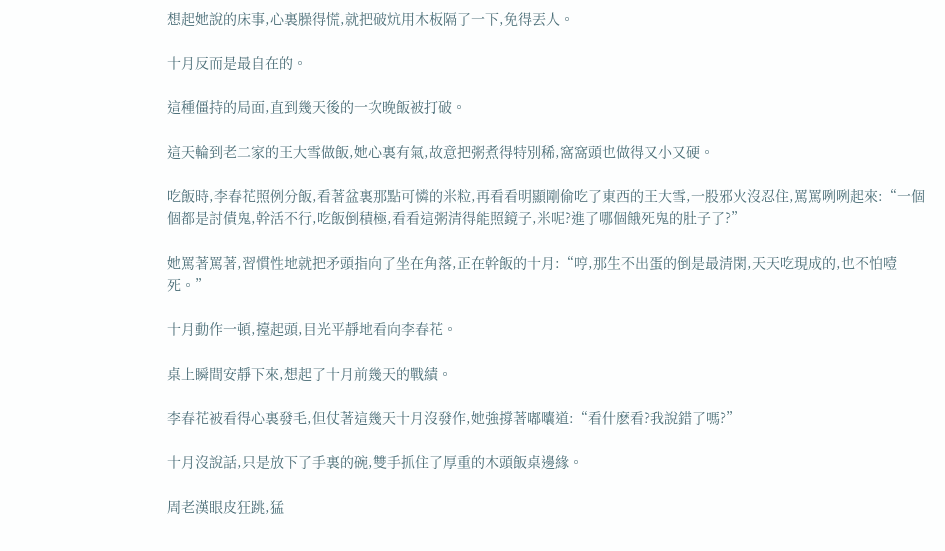想起她說的床事,心裏臊得慌,就把破炕用木板隔了一下,免得丟人。

十月反而是最自在的。

這種僵持的局面,直到幾天後的一次晚飯被打破。

這天輪到老二家的王大雪做飯,她心裏有氣,故意把粥煮得特別稀,窩窩頭也做得又小又硬。

吃飯時,李春花照例分飯,看著盆裏那點可憐的米粒,再看看明顯剛偷吃了東西的王大雪,一股邪火沒忍住,罵罵咧咧起來:“一個個都是討債鬼,幹活不行,吃飯倒積極,看看這粥清得能照鏡子,米呢?進了哪個餓死鬼的肚子了?”

她罵著罵著,習慣性地就把矛頭指向了坐在角落,正在幹飯的十月:“哼,那生不出蛋的倒是最清閑,天天吃現成的,也不怕噎死。”

十月動作一頓,擡起頭,目光平靜地看向李春花。

桌上瞬間安靜下來,想起了十月前幾天的戰績。

李春花被看得心裏發毛,但仗著這幾天十月沒發作,她強撐著嘟囔道:“看什麽看?我說錯了嗎?”

十月沒說話,只是放下了手裏的碗,雙手抓住了厚重的木頭飯桌邊緣。

周老漢眼皮狂跳,猛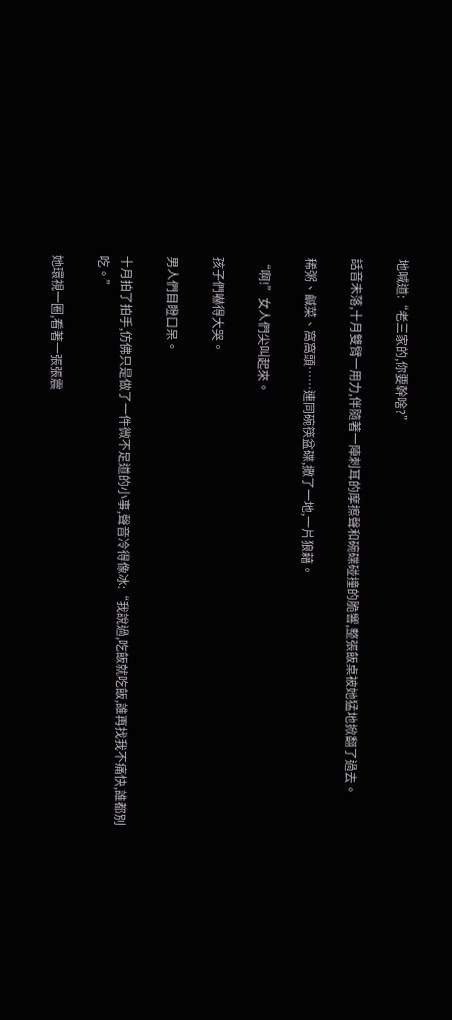地喊道:“老三家的,你要幹啥?”

話音未落,十月雙臂一用力,伴隨著一陣刺耳的摩擦聲和碗碟碰撞的脆響,整張飯桌被她猛地掀翻了過去。

稀粥、鹹菜、窩窩頭……連同碗筷盆碟,撒了一地,一片狼藉。

“啊!”女人們尖叫起來。

孩子們嚇得大哭。

男人們目瞪口呆。

十月拍了拍手,仿佛只是做了一件微不足道的小事,聲音冷得像冰:“我說過,吃飯就吃飯,誰再找我不痛快,誰都別吃。”

她環視一圈,看著一張張震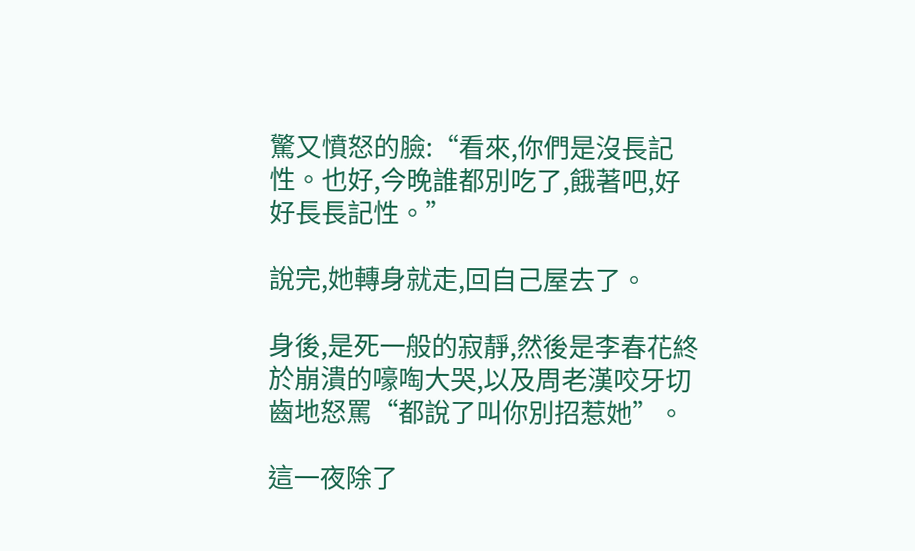驚又憤怒的臉:“看來,你們是沒長記性。也好,今晚誰都別吃了,餓著吧,好好長長記性。”

說完,她轉身就走,回自己屋去了。

身後,是死一般的寂靜,然後是李春花終於崩潰的嚎啕大哭,以及周老漢咬牙切齒地怒罵“都說了叫你別招惹她”。

這一夜除了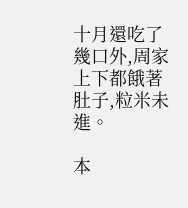十月還吃了幾口外,周家上下都餓著肚子,粒米未進。

本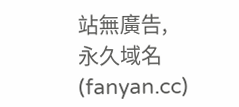站無廣告,永久域名(fanyan.cc)